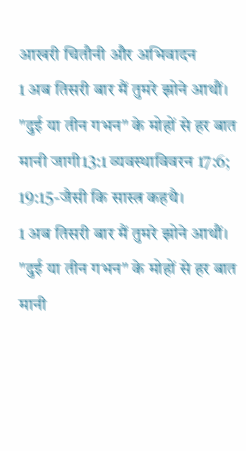आखरी चितौनी और अभिवादन
1 अब तिसरी बार मैं तुमरे झोने आथौं। "दुई या तीन गभन" के मोहों से हर बात मानी जागी13:1 व्यवस्थाविवरन 17:6; 19:15-जैसी कि सास्त्र कहथै।
1 अब तिसरी बार मैं तुमरे झोने आथौं। "दुई या तीन गभन" के मोहों से हर बात मानी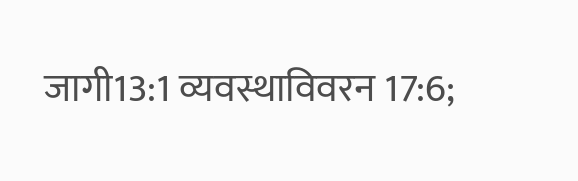जागी13:1 व्यवस्थाविवरन 17:6;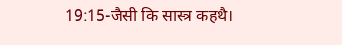19:15-जैसी कि सास्त्र कहथै।